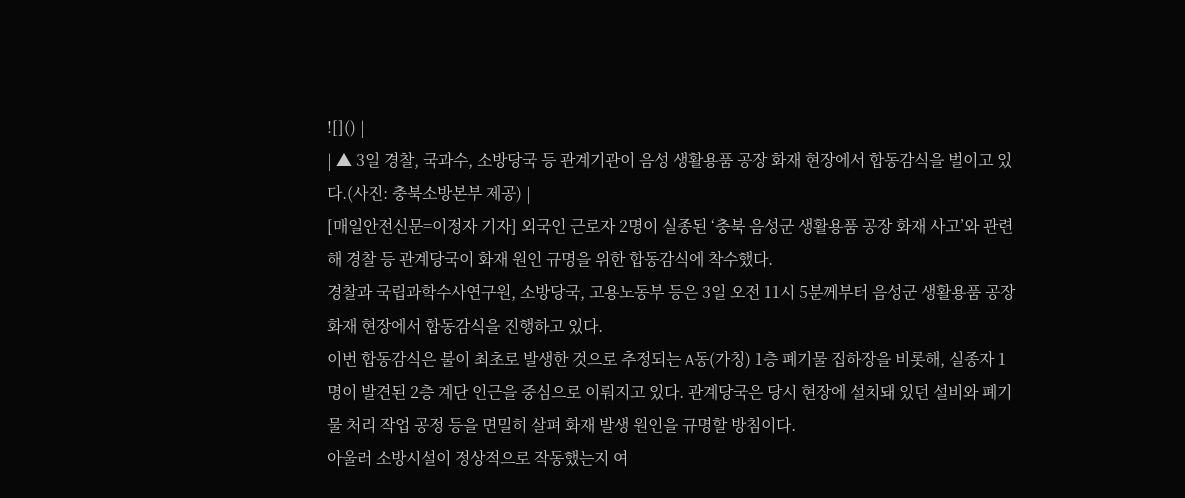![]() |
| ▲ 3일 경찰, 국과수, 소방당국 등 관계기관이 음성 생활용품 공장 화재 현장에서 합동감식을 벌이고 있다.(사진: 충북소방본부 제공) |
[매일안전신문=이정자 기자] 외국인 근로자 2명이 실종된 ‘충북 음성군 생활용품 공장 화재 사고’와 관련해 경찰 등 관계당국이 화재 원인 규명을 위한 합동감식에 착수했다.
경찰과 국립과학수사연구원, 소방당국, 고용노동부 등은 3일 오전 11시 5분께부터 음성군 생활용품 공장 화재 현장에서 합동감식을 진행하고 있다.
이번 합동감식은 불이 최초로 발생한 것으로 추정되는 A동(가칭) 1층 폐기물 집하장을 비롯해, 실종자 1명이 발견된 2층 계단 인근을 중심으로 이뤄지고 있다. 관계당국은 당시 현장에 설치돼 있던 설비와 폐기물 처리 작업 공정 등을 면밀히 살펴 화재 발생 원인을 규명할 방침이다.
아울러 소방시설이 정상적으로 작동했는지 여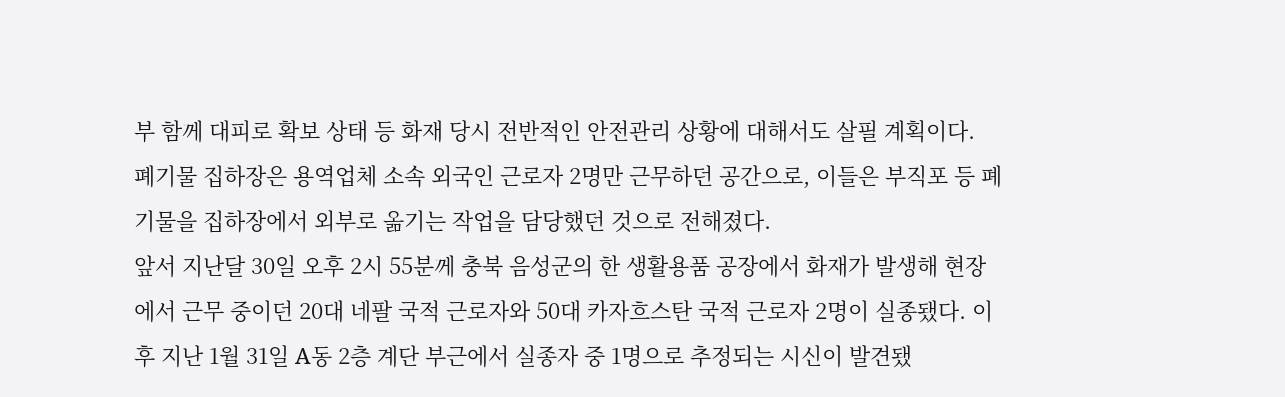부 함께 대피로 확보 상태 등 화재 당시 전반적인 안전관리 상황에 대해서도 살필 계획이다.
폐기물 집하장은 용역업체 소속 외국인 근로자 2명만 근무하던 공간으로, 이들은 부직포 등 폐기물을 집하장에서 외부로 옮기는 작업을 담당했던 것으로 전해졌다.
앞서 지난달 30일 오후 2시 55분께 충북 음성군의 한 생활용품 공장에서 화재가 발생해 현장에서 근무 중이던 20대 네팔 국적 근로자와 50대 카자흐스탄 국적 근로자 2명이 실종됐다. 이후 지난 1월 31일 A동 2층 계단 부근에서 실종자 중 1명으로 추정되는 시신이 발견됐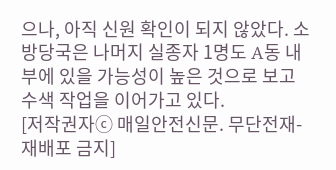으나, 아직 신원 확인이 되지 않았다. 소방당국은 나머지 실종자 1명도 A동 내부에 있을 가능성이 높은 것으로 보고 수색 작업을 이어가고 있다.
[저작권자ⓒ 매일안전신문. 무단전재-재배포 금지]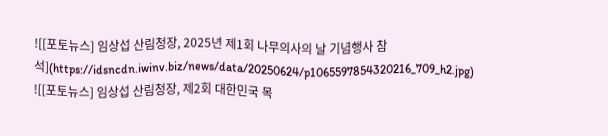![[포토뉴스] 임상섭 산림청장, 2025년 제1회 나무의사의 날 기념행사 참석](https://idsncdn.iwinv.biz/news/data/20250624/p1065597854320216_709_h2.jpg)
![[포토뉴스] 임상섭 산림청장, 제2회 대한민국 목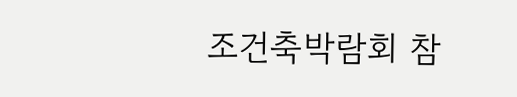조건축박람회 참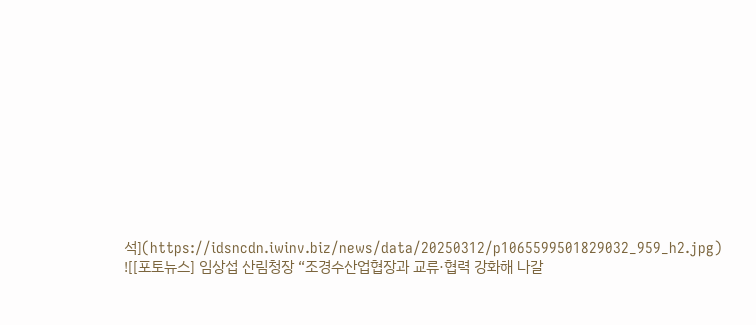석](https://idsncdn.iwinv.biz/news/data/20250312/p1065599501829032_959_h2.jpg)
![[포토뉴스] 임상섭 산림청장 “조경수산업협장과 교류·협력 강화해 나갈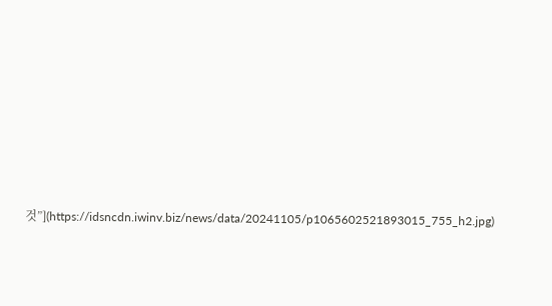것”](https://idsncdn.iwinv.biz/news/data/20241105/p1065602521893015_755_h2.jpg)